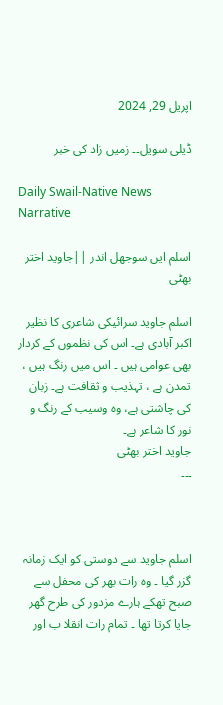اپریل 29, 2024

ڈیلی سویل۔۔ زمیں زاد کی خبر

Daily Swail-Native News Narrative

اسلم ایں سوجھل اندر ||جاوید اختر بھٹی

اسلم جاوید سرائیکی شاعری کا نظیر اکبر آبادی ہے۔ اس کی نظموں کے کردار بھی عوامی ہیں ۔ اس میں رنگ ہیں ، تمدن ہے ، تہذیب و ثقافت ہے۔ زبان کی چاشتی ہے، وہ وسیب کے رنگ و نور کا شاعر ہے۔
جاوید اختر بھٹی
۔۔۔



اسلم جاوید سے دوستی کو ایک زمانہ گزر گیا ۔ وہ رات بھر کی محفل سے صبح تھکے ہارے مزدور کی طرح گھر جایا کرتا تھا ۔ تمام رات انقلا ب اور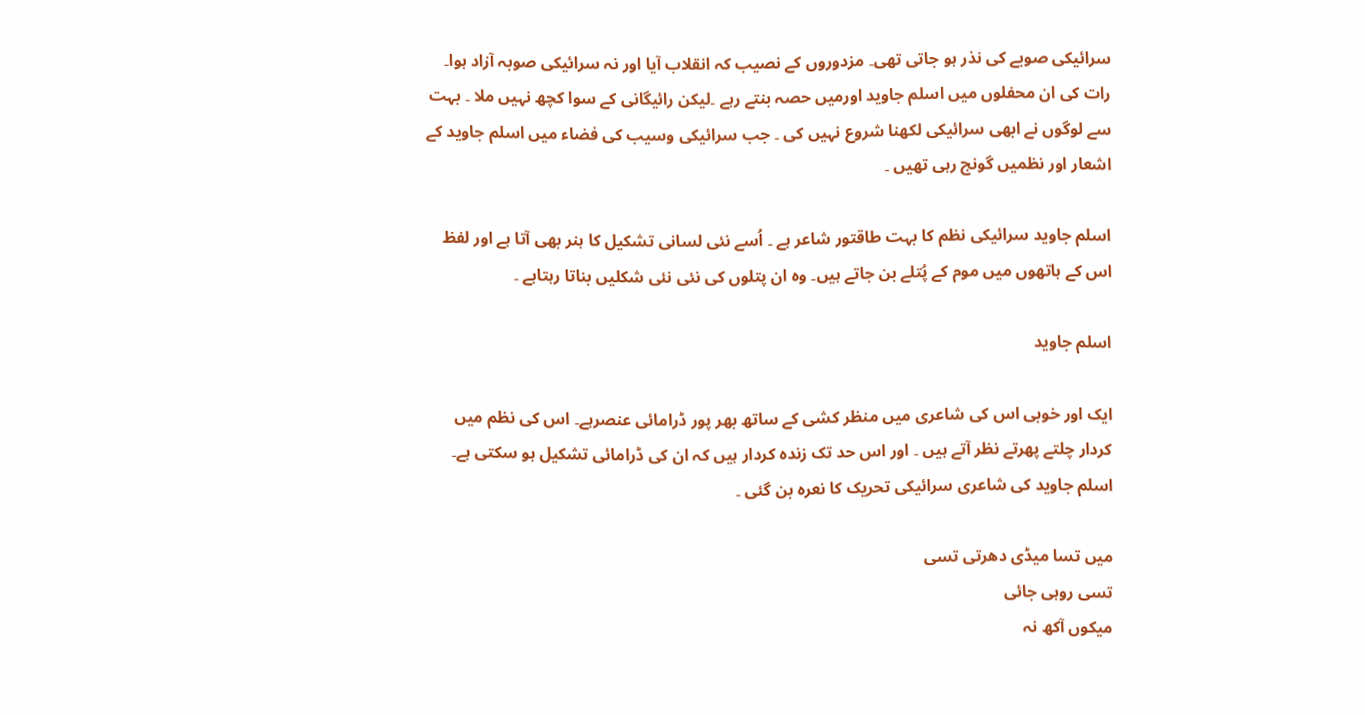سرائیکی صوبے کی نذر ہو جاتی تھی۔ مزدوروں کے نصیب کہ انقلاب آیا اور نہ سرائیکی صوبہ آزاد ہوا۔ رات کی ان محفلوں میں اسلم جاوید اورمیں حصہ بنتے رہے ۔لیکن رائیگانی کے سوا کچھ نہیں ملا ۔ بہت سے لوگوں نے ابھی سرائیکی لکھنا شروع نہیں کی ۔ جب سرائیکی وسیب کی فضاء میں اسلم جاوید کے اشعار اور نظمیں گونج رہی تھیں ۔

اسلم جاوید سرائیکی نظم کا بہت طاقتور شاعر ہے ۔ اُسے نئی لسانی تشکیل کا ہنر بھی آتا ہے اور لفظ اس کے ہاتھوں میں موم کے پُتلے بن جاتے ہیں۔ وہ ان پتلوں کی نئی نئی شکلیں بناتا رہتاہے ۔

اسلم جاوید

ایک اور خوبی اس کی شاعری میں منظر کشی کے ساتھ بھر پور ڈرامائی عنصرہے۔ اس کی نظم میں کردار چلتے پھرتے نظر آتے ہیں ۔ اور اس حد تک زندہ کردار ہیں کہ ان کی ڈرامائی تشکیل ہو سکتی ہے۔ اسلم جاوید کی شاعری سرائیکی تحریک کا نعرہ بن گئی ۔

میں تسا میڈی دھرتی تسی
تسی روہی جائی
میکوں آکھ نہ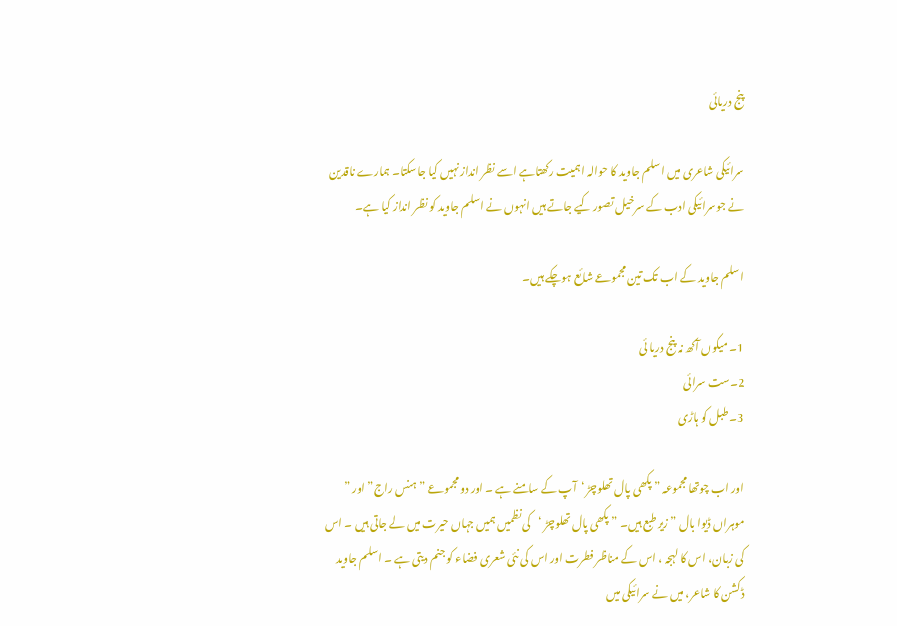پنج دریائی

سرائیکی شاعری میں اسلم جاوید کا حوالہ اہمیت رکھتاہے اسے نظر انداز نہیں کیا جاسکتا۔ ہمارے ناقدین نے جوسرائیکی ادب کے سرخیل تصور کیے جاتے ہیں انہوں نے اسلم جاوید کو نظر انداز کیا ہے۔

اسلم جاوید کے اب تک تین مجموعے شائع ہوچکے ہیں۔

1۔ میکوں آکھ نہ پنج دریا ئی
2۔ست سرائی
3۔ طبل کو ہاڑی

اور اب چوتھا مجموعہ ” پکھی پال تھلوچڑ ‘آپ کے سامنے ہے ۔ اور دو مجموعے ” ہنس راج” اور ” موہراں ڈیوا بال ” زیر طبع ہیں۔ ” پکھی پال تھلوچڑ ‘کی نظمیں ہمیں جہاں حیرت میں لے جاتی ہیں ۔ اس کی زبان، اس کا لہجہ ، اس کے مناظر فطرت اور اس کی نئی شعری فضاء کو جنم دیتی ہے ۔ اسلم جاوید  ڈکشن کا شاعر، میں نے سرائیکی میں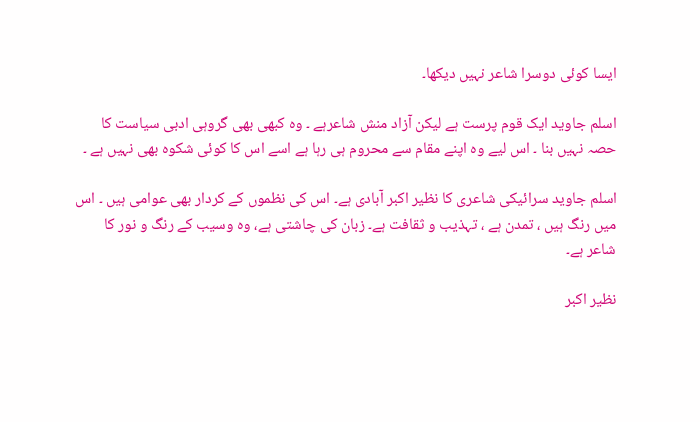ایسا کوئی دوسرا شاعر نہیں دیکھا۔

اسلم جاوید ایک قوم پرست ہے لیکن آزاد منش شاعرہے ۔ وہ کبھی بھی گروہی ادبی سیاست کا حصہ نہیں بنا ۔ اس لیے وہ اپنے مقام سے محروم ہی رہا ہے اسے اس کا کوئی شکوہ بھی نہیں ہے ۔

اسلم جاوید سرائیکی شاعری کا نظیر اکبر آبادی ہے۔ اس کی نظموں کے کردار بھی عوامی ہیں ۔ اس میں رنگ ہیں ، تمدن ہے ، تہذیب و ثقافت ہے۔ زبان کی چاشتی ہے، وہ وسیب کے رنگ و نور کا شاعر ہے۔

نظیر اکبر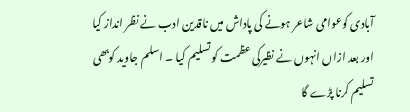آبادی کوعوامی شاعر ہونے کی پاداش میں ناقدین ادب نے نظر انداز کیا اور بعد ازاں انہوں نے نظیرکی عظمت کو تسلیم کیا ۔ اسلم جاوید کوبھی تسلیم کرنا پڑے گا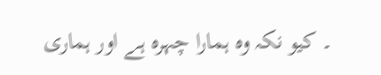۔ کیو نکہ وہ ہمارا چہرہ ہے اور ہماری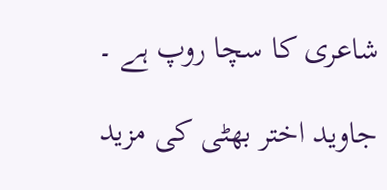شاعری کا سچا روپ ہے ۔

جاوید اختر بھٹی کی مزید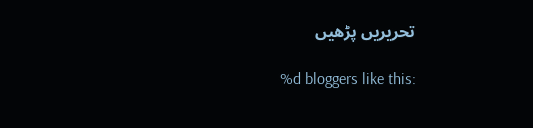تحریریں پڑھیں

%d bloggers like this: